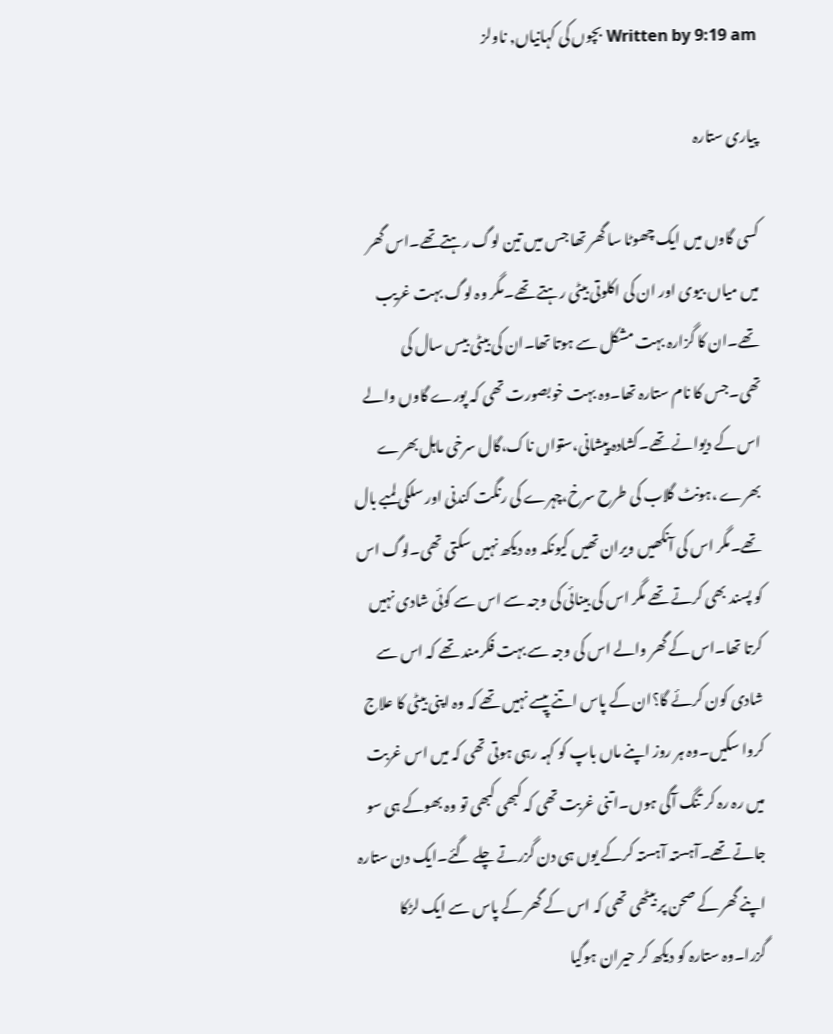Written by 9:19 am بچوں کی کہانیاں, ناولز

پیاری ستارہ

کسی گاوں میں ایک چھوٹا سا گھر تھا جس میں تین لوگ رہتےتھے۔اس گھر میں میاں بیوی اور ان کی اکلوتی بیٹی رہتے تھے۔مگر وہ لوگ بہت غریب تھے۔ان کا گزارہ بہت مشکل سے ہوتا تھا۔ان کی بیٹی بیس سال کی تھی۔جس کا نام ستارہ تھا۔وہ بہت خوبصورت تھی کہ پورے گاوں والے اس کے دیوانے تھے۔کشادہ پیشانی،ستواں ناک،گال سرخی ماہل بھرے بھرے ،ہونٹ گلاب کی طرح سرخ،چہرے کی رنگت کندنی اور سلکی لمبے بال تھے۔مگر اس کی آنکھیں ویران تھیں کیونکہ وہ دیکھ نہیں سکتی تھی۔لوگ اس کو پسند بھی کرتے تھے مگر اس کی بینائی کی وجہ سے اس سے کوئی شادی نہیں کرتا تھا۔اس کے گھر والے اس کی وجہ سے بہت فکرمند تھے کہ اس سے شادی کون کرئے گا؟ان کے پاس اتنے پیسے نہیں تھے کہ وہ اپنی بیٹی کا علاج کروا سکیں۔وہ ہر روز اپنے ماں باپ کو کہہ رہی ہوتی تھی کہ میں اس غربت میں رہ رہ کر تنگ آگی ہوں۔اتنی غربت تھی کہ کبھی کبھی تو وہ بھوکے ہی سو جاتے تھے۔آہستہ آہستہ کرکے یوں ہی دن گزرتے چلے گئے۔ایک دن ستارہ اپنے گھر کے صحن پر بیٹھی تھی کہ اس کے گھر کے پاس سے ایک لڑکا گزرا۔وہ ستارہ کو دیکھ کر حیران ہوگیا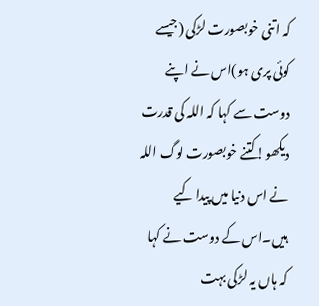کہ اتنی خوبصورت لڑکی (جیسے کوئی پری ہو)اس نے اپنے دوست سے کہا کہ اللہ کی قدرت دیکھو!کتنے خوبصورت لوگ اللہ نے اس دنیا میں پیدا کیے ہیں۔اس کے دوست نے کہا کہ ہاں یہ لڑکی بہت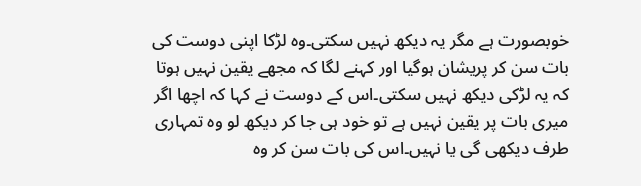خوبصورت ہے مگر یہ دیکھ نہیں سکتی۔وہ لڑکا اپنی دوست کی بات سن کر پریشان ہوگیا اور کہنے لگا کہ مجھے یقین نہیں ہوتا کہ یہ لڑکی دیکھ نہیں سکتی۔اس کے دوست نے کہا کہ اچھا اگر میری بات پر یقین نہیں ہے تو خود ہی جا کر دیکھ لو وہ تمہاری طرف دیکھی گی یا نہیں۔اس کی بات سن کر وہ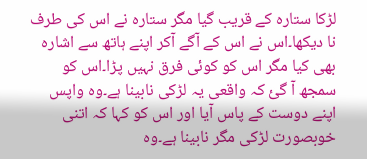لڑکا ستارہ کے قریب گیا مگر ستارہ نے اس کی طرف نا دیکھا۔اس نے اس کے آگے آکر اپنے ہاتھ سے اشارہ بھی کیا مگر اس کو کوئی فرق نہیں پڑا۔اس کو سمجھ آ گئ کہ واقعی یہ لڑکی نابینا ہے۔وہ واپس اپنے دوست کے پاس آیا اور اس کو کہا کہ اتنی خوبصورت لڑکی مگر نابینا ہے۔وہ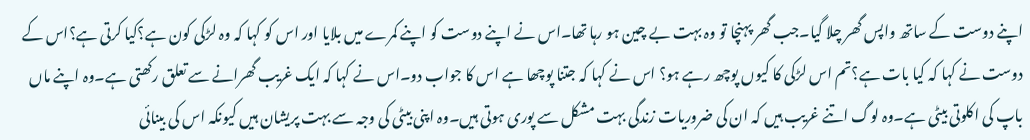اپنے دوست کے ساتھ واپس گھر چلا گیا۔جب گھر پہنچا تو وہ بہت بے چین ہو رہا تھا۔اس نے اپنے دوست کو اپنے کمرے میں بلایا اور اس کو کہا کہ وہ لڑکی کون ہے؟کیا کرتی ہے؟اس کے دوست نے کہا کہ کیا بات ہے؟تم اس لڑکی کا کیوں پوچھ رہے ہو؟ اس نے کہا کہ جتنا پوچھا ہے اس کا جواب دو۔اس نے کہا کہ ایک غریب گھرانے سے تعلق رکھتی ہے۔وہ اپنے ماں باپ کی اکلوتی بیٹی ہے۔وہ لوگ اتنے غریب ہیں کہ ان کی ضروریات زندگی بہت مشکل سے پوری ہوتی ہیں۔وہ اپنی بیٹی کی وجہ سے بہت پریشان ہیں کیونکہ اس کی بینائی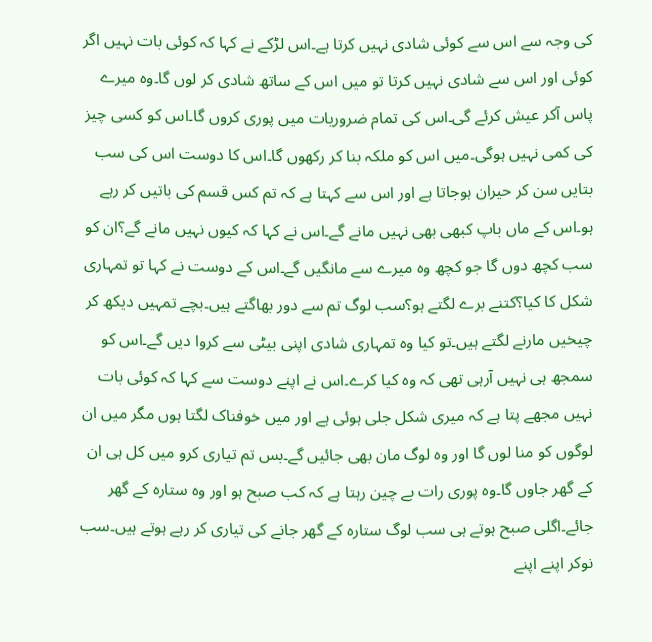کی وجہ سے اس سے کوئی شادی نہیں کرتا ہے۔اس لڑکے نے کہا کہ کوئی بات نہیں اگر کوئی اور اس سے شادی نہیں کرتا تو میں اس کے ساتھ شادی کر لوں گا۔وہ میرے پاس آکر عیش کرئے گی۔اس کی تمام ضروریات میں پوری کروں گا۔اس کو کسی چیز کی کمی نہیں ہوگی۔میں اس کو ملکہ بنا کر رکھوں گا۔اس کا دوست اس کی سب بتایں سن کر حیران ہوجاتا ہے اور اس سے کہتا ہے کہ تم کس قسم کی باتیں کر رہے ہو۔اس کے ماں باپ کبھی بھی نہیں مانے گے۔اس نے کہا کہ کیوں نہیں مانے گے؟ان کو سب کچھ دوں گا جو کچھ وہ میرے سے مانگیں گے۔اس کے دوست نے کہا تو تمہاری شکل کا کیا؟کتنے برے لگتے ہو؟سب لوگ تم سے دور بھاگتے ہیں۔بچے تمہیں دیکھ کر چیخیں مارنے لگتے ہیں۔تو کیا وہ تمہاری شادی اپنی بیٹی سے کروا دیں گے۔اس کو سمجھ ہی نہیں آرہی تھی کہ وہ کیا کرے۔اس نے اپنے دوست سے کہا کہ کوئی بات نہیں مجھے پتا ہے کہ میری شکل جلی ہوئی ہے اور میں خوفناک لگتا ہوں مگر میں ان لوگوں کو منا لوں گا اور وہ لوگ مان بھی جائیں گے۔بس تم تیاری کرو میں کل ہی ان کے گھر جاوں گا۔وہ پوری رات بے چین رہتا ہے کہ کب صبح ہو اور وہ ستارہ کے گھر جائے۔اگلی صبح ہوتے ہی سب لوگ ستارہ کے گھر جانے کی تیاری کر رہے ہوتے ہیں۔سب نوکر اپنے اپنے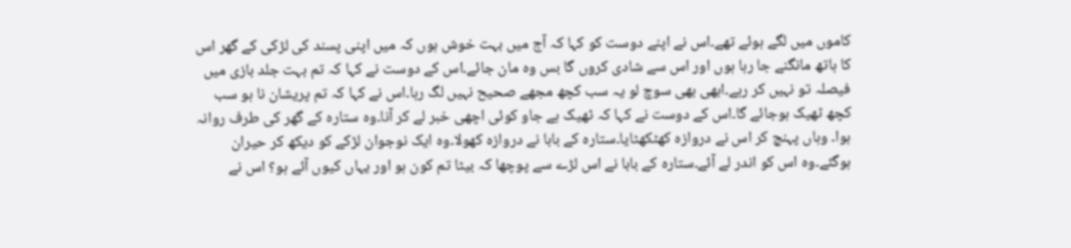کاموں میں لگے ہوئے تھے۔اس نے اپنے دوست کو کہا کہ آج میں بہت خوش ہوں کہ میں اپنی پسند کی لڑکی کے گھر اس کا ہاتھ مانگنے جا رہا ہوں اور اس سے شادی کروں گا بس وہ مان جائے۔اس کے دوست نے کہا کہ تم بہت جلد بازی میں فیصلہ تو نہیں کر رہے۔ابھی بھی سوچ لو یہ سب کچھ مجھے صحیح نہیں لگ رہا۔اس نے کہا کہ تم پریشان نا ہو سب کچھ ٹھیک ہوجائے گا۔اس کے دوست نے کہا کہ ٹھیک ہے جاو کوئی اچھی خبر لے کر آنا۔وہ ستارہ کے گھر کی طرف روانہ ہوا۔ وہاں پہنچ کر اس نے دروازہ کھٹکھٹایا۔ستارہ کے بابا نے دروازہ کھولا۔وہ ایک نوجوان لڑکے کو دیکھ کر حیران ہوگئے۔وہ اس کو اندر لے آئے۔ستارہ کے بابا نے اس لڑے سے پوچھا کہ بیٹا تم کون ہو اور یہاں کیوں آئے ہو؟ اس نے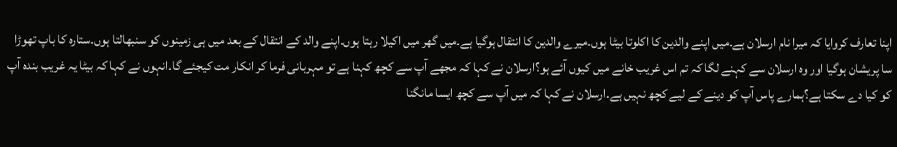اپنا تعارف کروایا کہ میرا نام ارسلان ہے۔میں اپنے والدین کا اکلوتا بیٹا ہوں۔میرے والدین کا انتقال ہوگیا ہے۔میں گھر میں اکیلا رہتا ہوں۔اپنے والد کے انتقال کے بعد میں ہی زمینوں کو سنبھالتا ہوں۔ستارہ کا باپ تھوڑا سا پریشان ہوگیا اور وہ ارسلان سے کہنے لگا کہ تم اس غریب خانے میں کیوں آئے ہو؟ارسلان نے کہا کہ مجھے آپ سے کچھ کہنا ہے تو مہربانی فرما کر انکار مت کیجئے گا۔انہوں نے کہا کہ بیٹا یہ غریب بندہ آپ کو کیا دے سکتا ہے؟ہمارے پاس آپ کو دینے کے لیے کچھ نہیں ہے۔ارسلان نے کہا کہ میں آپ سے کچھ ایسا مانگنا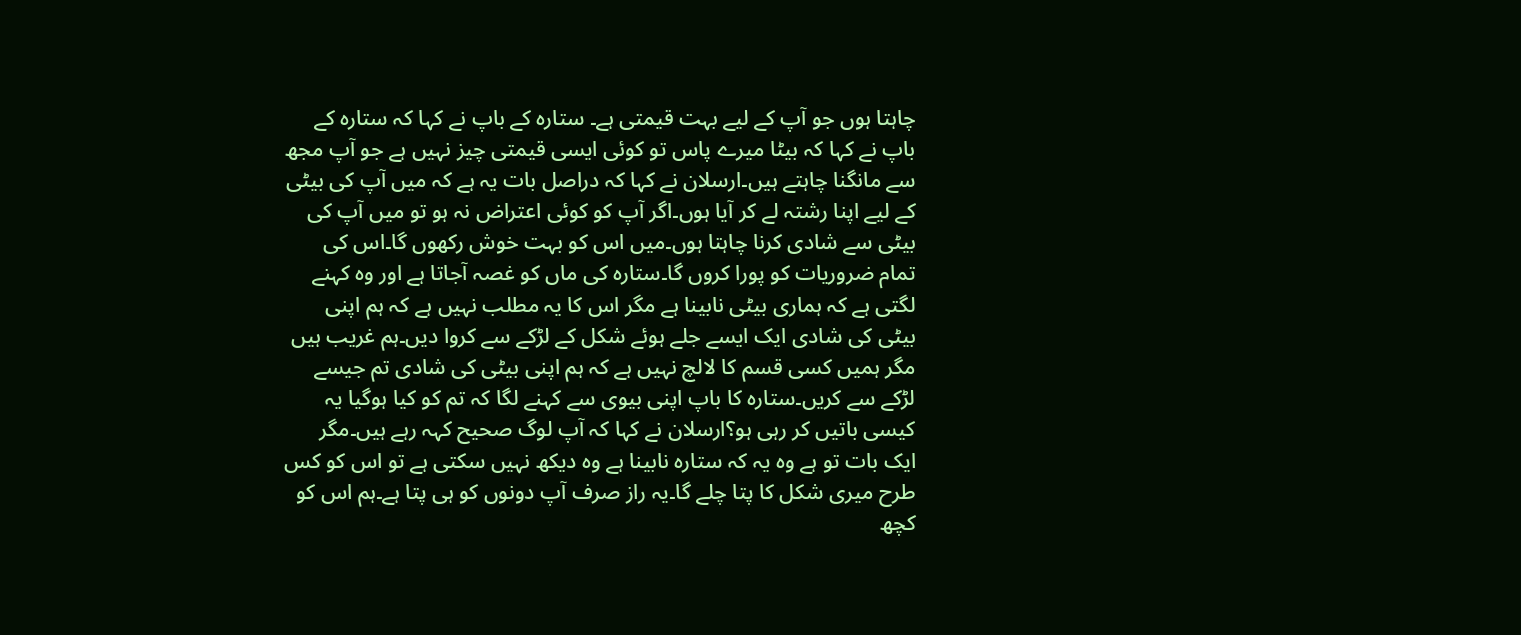چاہتا ہوں جو آپ کے لیے بہت قیمتی ہے۔ ستارہ کے باپ نے کہا کہ ستارہ کے باپ نے کہا کہ بیٹا میرے پاس تو کوئی ایسی قیمتی چیز نہیں ہے جو آپ مجھ سے مانگنا چاہتے ہیں۔ارسلان نے کہا کہ دراصل بات یہ ہے کہ میں آپ کی بیٹی کے لیے اپنا رشتہ لے کر آیا ہوں۔اگر آپ کو کوئی اعتراض نہ ہو تو میں آپ کی بیٹی سے شادی کرنا چاہتا ہوں۔میں اس کو بہت خوش رکھوں گا۔اس کی تمام ضروریات کو پورا کروں گا۔ستارہ کی ماں کو غصہ آجاتا ہے اور وہ کہنے لگتی ہے کہ ہماری بیٹی نابینا ہے مگر اس کا یہ مطلب نہیں ہے کہ ہم اپنی بیٹی کی شادی ایک ایسے جلے ہوئے شکل کے لڑکے سے کروا دیں۔ہم غریب ہیں مگر ہمیں کسی قسم کا لالچ نہیں ہے کہ ہم اپنی بیٹی کی شادی تم جیسے لڑکے سے کریں۔ستارہ کا باپ اپنی بیوی سے کہنے لگا کہ تم کو کیا ہوگیا یہ کیسی باتیں کر رہی ہو؟ارسلان نے کہا کہ آپ لوگ صحیح کہہ رہے ہیں۔مگر ایک بات تو ہے وہ یہ کہ ستارہ نابینا ہے وہ دیکھ نہیں سکتی ہے تو اس کو کس طرح میری شکل کا پتا چلے گا۔یہ راز صرف آپ دونوں کو ہی پتا ہے۔ہم اس کو کچھ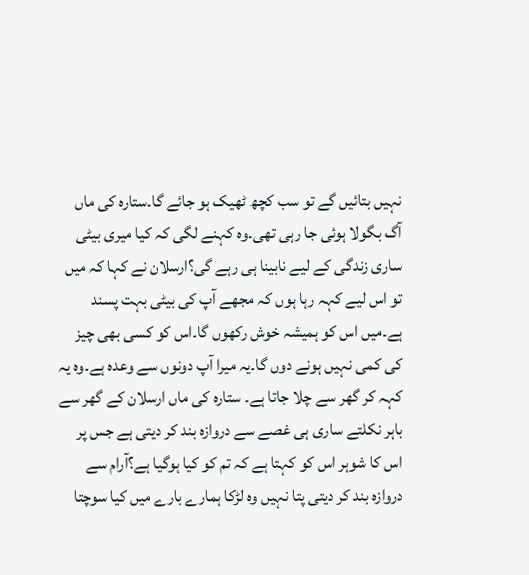نہیں بتائیں گے تو سب کچھ ٹھیک ہو جائے گا۔ستارہ کی ماں آگ بگولا ہوئی جا رہی تھی۔وہ کہنے لگی کہ کیا میری بیٹی ساری زندگی کے لیے نابینا ہی رہے گی؟ارسلان نے کہا کہ میں تو اس لیے کہہ رہا ہوں کہ مجھے آپ کی بیٹی بہت پسند ہے۔میں اس کو ہمیشہ خوش رکھوں گا۔اس کو کسی بھی چیز کی کمی نہیں ہونے دوں گا۔یہ میرا آپ دونوں سے وعدہ ہے۔وہ یہ کہہ کر گھر سے چلا جاتا ہے۔ ستارہ کی ماں ارسلان کے گھر سے باہر نکلتے ساری ہی غصے سے دروازہ بند کر دیتی ہے جس پر اس کا شوہر اس کو کہتا ہے کہ تم کو کیا ہوگیا ہے؟آرام سے دروازہ بند کر دیتی پتا نہیں وہ لڑکا ہمارے بارے میں کیا سوچتا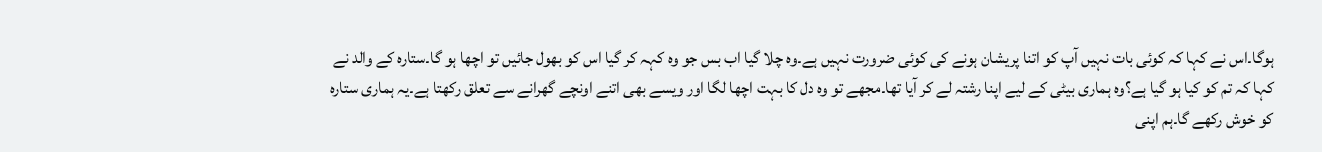ہوگا۔اس نے کہا کہ کوئی بات نہیں آپ کو اتنا پریشان ہونے کی کوئی ضرورت نہیں ہے۔وہ چلا گیا اب بس جو وہ کہہ کر گیا اس کو بھول جائیں تو اچھا ہو گا۔ستارہ کے والد نے کہا کہ تم کو کیا ہو گیا ہے؟وہ ہماری بیٹی کے لیے اپنا رشتہ لے کر آیا تھا۔مجھے تو وہ دل کا بہت اچھا لگا اور ویسے بھی اتنے اونچے گھرانے سے تعلق رکھتا ہے۔یہ ہماری ستارہ کو خوش رکھے گا۔ہم اپنی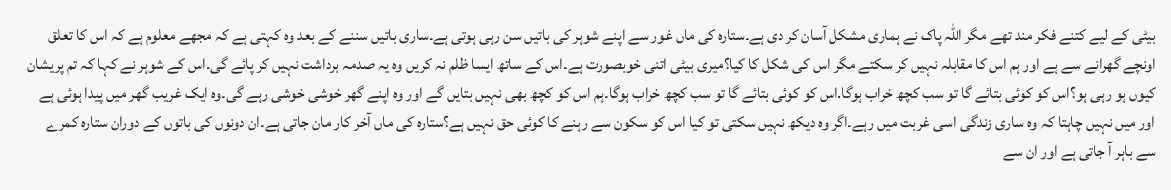بیٹی کے لیے کتنے فکر مند تھے مگر اللہ پاک نے ہماری مشکل آسان کر دی ہے۔ستارہ کی ماں غور سے اپنے شوہر کی باتیں سن رہی ہوتی ہے۔ساری باتیں سننے کے بعد وہ کہتی ہے کہ مجھے معلوم ہے کہ اس کا تعلق اونچے گھرانے سے ہے اور ہم اس کا مقابلہ نہیں کر سکتے مگر اس کی شکل کا کیا؟میری بیٹی اتنی خوبصورت ہے۔اس کے ساتھ ایسا ظلم نہ کریں وہ یہ صدمہ برداشت نہیں کر پائے گی۔اس کے شوہر نے کہا کہ تم پریشان کیوں ہو رہی ہو؟اس کو کوئی بتائے گا تو سب کچھ خراب ہوگا.اس کو کوئی بتائے گا تو سب کچھ خراب ہوگا۔ہم اس کو کچھ بھی نہیں بتایں گے اور وہ اپنے گھر خوشی خوشی رہے گی۔وہ ایک غریب گھر میں پیدا ہوئی ہے اور میں نہیں چاہتا کہ وہ ساری زندگی اسی غربت میں رہے۔اگر وہ دیکھ نہیں سکتی تو کیا اس کو سکون سے رہنے کا کوئی حق نہیں ہے؟ستارہ کی ماں آخر کار مان جاتی ہے۔ان دونوں کی باتوں کے دوران ستارہ کمرے سے باہر آ جاتی ہے اور ان سے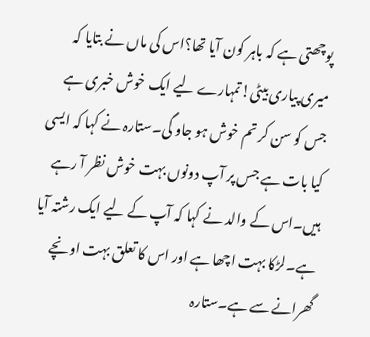پوچھتی ہے کہ باہر کون آیا تھا؟اس کی ماں نے بتایا کہ میری پیاری بیٹی!تمہارے لیے ایک خوش خبری ہے جس کو سن کر تم خوش ہو جاو گی۔ستارہ نے کہا کہ ایسی کیا بات ہے جس پر آپ دونوں بہت خوش نظر آ رہے ہیں۔اس کے والد نے کہا کہ آپ کے لیے ایک رشتہ آیا ہے۔لڑکا بہت اچھا ہے اور اس کا تعلق بہت اونچے گھرانے سے ہے۔ستارہ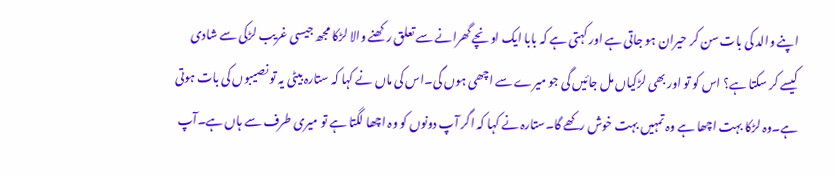اپنے والد کی بات سن کر حیران ہو جاتی ہے اور کہتی ہے کہ بابا ایک اونچے گھرانے سے تعلق رکھنے والا لڑکا مجھ جیسی غریب لڑکی سے شادی کیسے کر سکتا ہے؟ اس کو تو اور بھی لڑکیاں مل جائیں گی جو میرے سے اچھی ہوں گی۔اس کی ماں نے کہا کہ ستارہ بیٹی یہ تو نصیبوں کی بات ہوتی ہے۔وہ لڑکا بہت اچھا ہے وہ تمہیں بہت خوش رکھے گا۔ستارہ نے کہا کہ اگر آپ دونوں کو وہ اچھا لگتا ہے تو میری طرف سے ہاں ہے۔آپ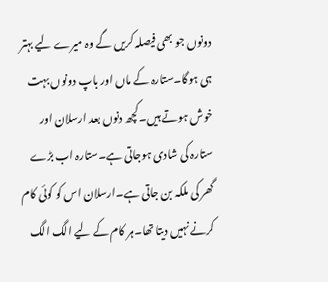دونوں جو بھی فیصلہ کریں گے وہ میرے لیے بہتر ہی ہوگا۔ستارہ کے ماں اور باپ دونوں بہت خوش ہوتے ہیں۔کچھ دنوں بعد ارسلان اور ستارہ کی شادی ہوجاتی ہے۔ستارہ اب بڑے گھر کی ملکہ بن جاتی ہے۔ارسلان اس کو کوئی کام کرنے نہیں دیتا تھا۔ہر کام کے لیے الگ الگ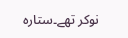نوکر تھے۔ستارہ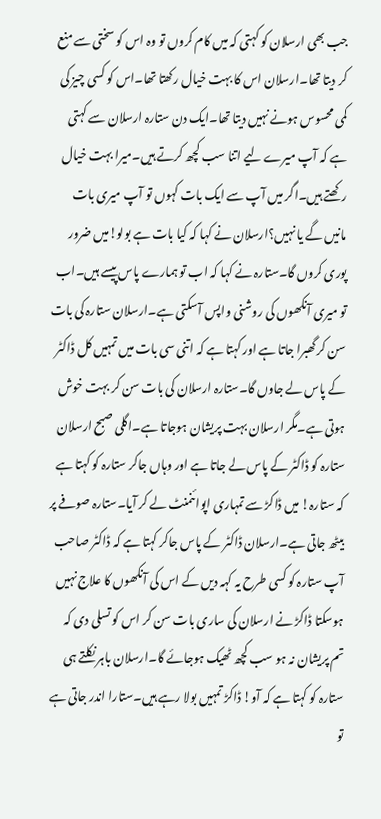جب بھی ارسلان کو کہتی کہ میں کام کروں تو وہ اس کو سختی سے منع کر دیتا تھا۔ارسلان اس کا بہت خیال رکھتا تھا۔اس کو کسی چیز کی کمی محسوس ہونے نہیں دیتا تھا۔ایک دن ستارہ ارسلان سے کہتی ہے کہ آپ میرے لیے اتنا سب کچھ کرتے ہیں۔میرا بہت خیال رکھتے ہیں۔اگر میں آپ سے ایک بات کہوں تو آپ میری بات مانیں گے یا نہیں؟ارسلان نے کہا کہ کیا بات ہے بولو!میں ضرور پوری کروں گا۔ستارہ نے کہا کہ اب تو ہمارے پاس پیسے ہیں۔اب تو میری آنکھوں کی روشنی واپس آسکتی ہے۔ارسلان ستارہ کی بات سن کر گھبرا جاتا ہے اور کہتا ہے کہ اتنی سی بات میں تمہیں کل ڈاکٹر کے پاس لے جاوں گا۔ستارہ ارسلان کی بات سن کر بہت خوش ہوتی ہے۔مگر ارسلان بہت پریشان ہوجاتا ہے۔اگلی صبح ارسلان ستارہ کو ڈاکٹر کے پاس لے جاتا ہے اور وہاں جاکر ستارہ کو کہتا ہے کہ ستارہ! میں ڈاکڑ سے تمہاری اپوائنمنٹ لے کر آیا۔ستارہ صوفے پر بیٹھ جاتی ہے۔ارسلان ڈاکٹر کے پاس جاکر کہتا ہے کہ ڈاکٹر صاحب آپ ستارہ کو کسی طرح یہ کہہ دیں کے اس کی آنکھوں کا علاج نہیں ہوسکتا ڈاکڑ نے ارسلان کی ساری بات سن کر اس کو تسلی دی کہ تم پریشان نہ ہو سب کچھ ٹھیک ہوجائے گا۔ارسلان باہر نکلتے ہی ستارہ کو کہتا ہے کہ آو! ڈاکڑ تمہیں بولا رہے ہیں۔ستارا اندر جاتی ہے تو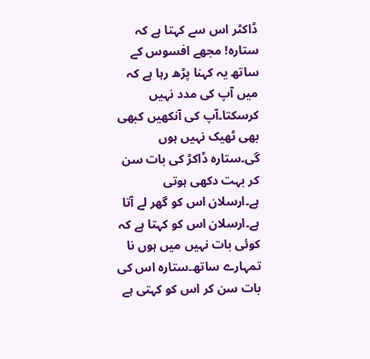ڈاکٹر اس سے کہتا ہے کہ ستارہ! مجھے افسوس کے ساتھ یہ کہنا پڑھ رہا ہے کہ میں آپ کی مدد نہیں کرسکتا۔آپ کی آنکھیں کبھی بھی ٹھیک نہیں ہوں گی۔ستارہ ڈاکڑ کی بات سن کر بہت دکھی ہوتی ہے۔ارسلان اس کو گھر لے آتا ہے۔ارسلان اس کو کہتا ہے کہ کوئی بات نہیں میں ہوں نا تمہارے ساتھ۔ستارہ اس کی بات سن کر اس کو کہتی ہے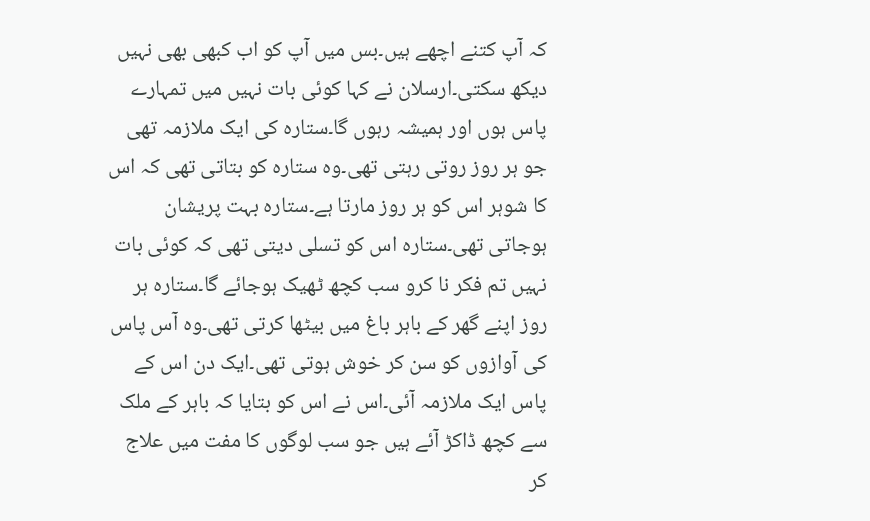کہ آپ کتنے اچھے ہیں۔بس میں آپ کو اب کبھی بھی نہیں دیکھ سکتی۔ارسلان نے کہا کوئی بات نہیں میں تمہارے پاس ہوں اور ہمیشہ رہوں گا۔ستارہ کی ایک ملازمہ تھی جو ہر روز روتی رہتی تھی۔وہ ستارہ کو بتاتی تھی کہ اس کا شوہر اس کو ہر روز مارتا ہے۔ستارہ بہت پریشان ہوجاتی تھی۔ستارہ اس کو تسلی دیتی تھی کہ کوئی بات نہیں تم فکر نا کرو سب کچھ ٹھیک ہوجائے گا۔ستارہ ہر روز اپنے گھر کے باہر باغ میں بیٹھا کرتی تھی۔وہ آس پاس کی آوازوں کو سن کر خوش ہوتی تھی۔ایک دن اس کے پاس ایک ملازمہ آئی۔اس نے اس کو بتایا کہ باہر کے ملک سے کچھ ڈاکڑ آئے ہیں جو سب لوگوں کا مفت میں علاج کر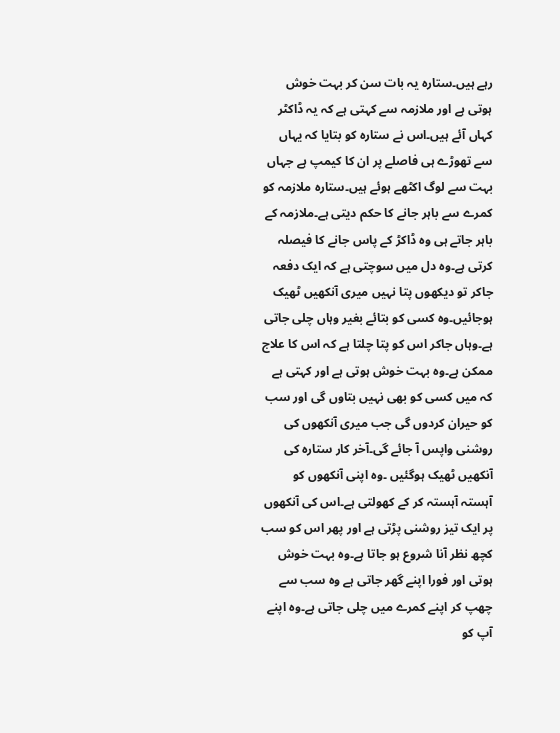رہے ہیں۔ستارہ یہ بات سن کر بہت خوش ہوتی ہے اور ملازمہ سے کہتی ہے کہ یہ ڈاکٹر کہاں آئے ہیں۔اس نے ستارہ کو بتایا کہ یہاں سے تھوڑے ہی فاصلے پر ان کا کیمپ ہے جہاں بہت سے لوگ اکٹھے ہوئے ہیں۔ستارہ ملازمہ کو کمرے سے باہر جانے کا حکم دیتی ہے۔ملازمہ کے باہر جاتے ہی وہ ڈاکڑ کے پاس جانے کا فیصلہ کرتی ہے۔وہ دل میں سوچتی ہے کہ ایک دفعہ جاکر تو دیکھوں پتا نہیں میری آنکھیں ٹھیک ہوجائیں۔وہ کسی کو بتائے بغیر وہاں چلی جاتی ہے۔وہاں جاکر اس کو پتا چلتا ہے کہ اس کا علاج ممکن ہے۔وہ بہت خوش ہوتی ہے اور کہتی ہے کہ میں کسی کو بھی نہیں بتاوں گی اور سب کو حیران کردوں گی جب میری آنکھوں کی روشنی واپس آ جائے گی۔آخر کار ستارہ کی آنکھیں ٹھیک ہوگئیں ۔وہ اپنی آنکھوں کو آہستہ آہستہ کر کے کھولتی ہے۔اس کی آنکھوں پر ایک تیز روشنی پڑتی ہے اور پھر اس کو سب کچھ نظر آنا شروع ہو جاتا ہے۔وہ بہت خوش ہوتی اور فورا اپنے گھر جاتی ہے وہ سب سے چھپ کر اپنے کمرے میں چلی جاتی ہے۔وہ اپنے آپ کو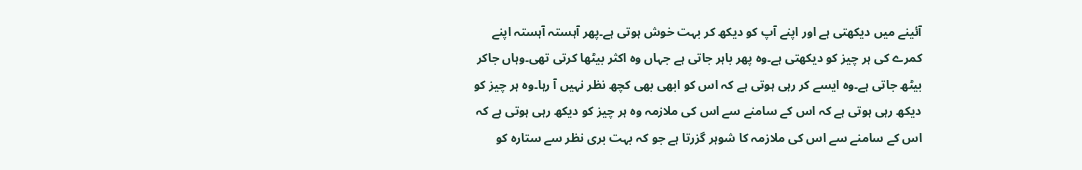آئینے میں دیکھتی ہے اور اپنے آپ کو دیکھ کر بہت خوش ہوتی ہے۔پھر آہستہ آہستہ اپنے کمرے کی ہر چیز کو دیکھتی ہے۔وہ پھر باہر جاتی ہے جہاں وہ اکثر بیٹھا کرتی تھی۔وہاں جاکر بیٹھ جاتی ہے۔وہ ایسے کر رہی ہوتی ہے کہ اس کو ابھی بھی کچھ نظر نہیں آ رہا۔وہ ہر چیز کو دیکھ رہی ہوتی ہے کہ اس کے سامنے سے اس کی ملازمہ وہ ہر چیز کو دیکھ رہی ہوتی ہے کہ اس کے سامنے سے اس کی ملازمہ کا شوہر گزرتا ہے جو کہ بہت بری نظر سے ستارہ کو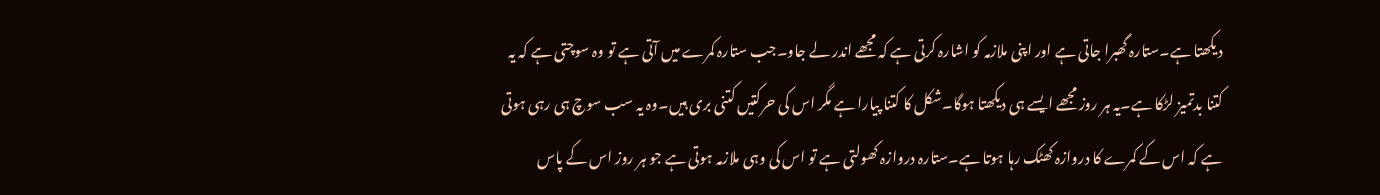دیکھتا ہے۔ستارہ گھبرا جاتی ہے اور اپنی ملازمہ کو اشارہ کرتی ہے کہ مجھے اندر لے جاو۔جب ستارہ کمرے میں آتی ہے تو وہ سوچتی ہے کہ یہ کتنا بدتمیز لڑکا ہے۔یہ ہر روز مجھے ایسے ہی دیکھتا ہوگا۔شکل کا کتنا پیارا ہے مگر اس کی حرکتیں کتنی بری ہیں۔وہ یہ سب سوچ ہی رہی ہوتی ہے کہ اس کے کمرے کا دروازہ کھٹک رہا ہوتا ہے۔ستارہ دروازہ کھولتی ہے تو اس کی وہی ملازمہ ہوتی ہے جو ہر روز اس کے پاس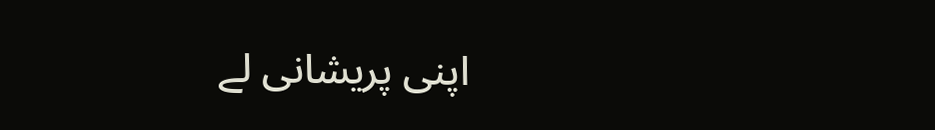اپنی پریشانی لے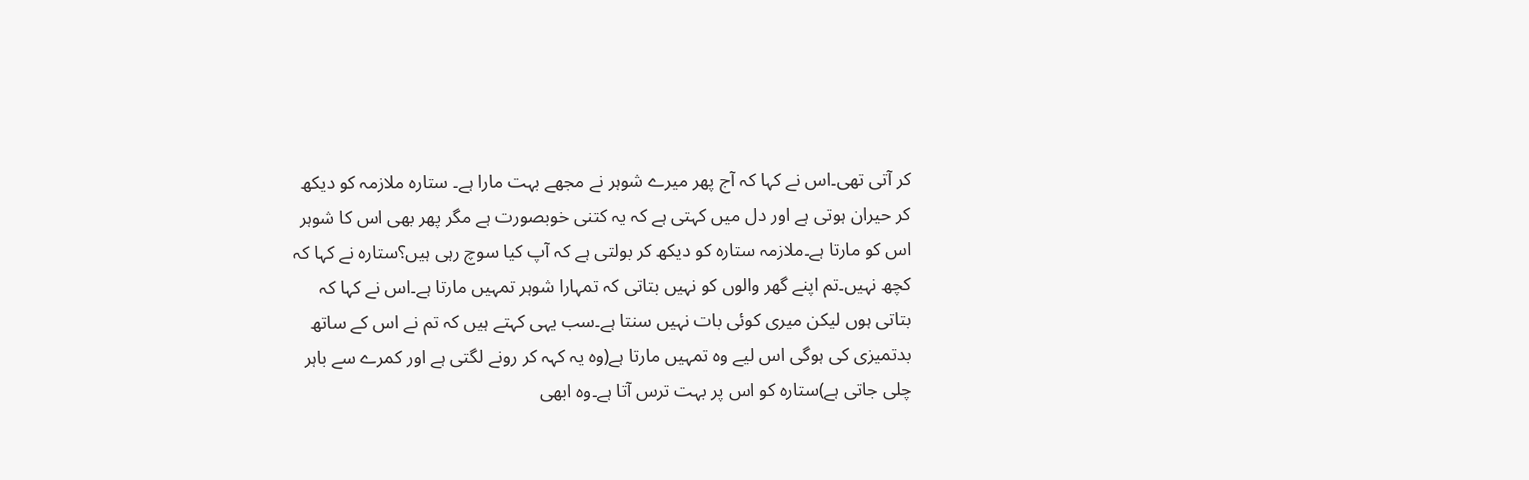کر آتی تھی۔اس نے کہا کہ آج پھر میرے شوہر نے مجھے بہت مارا ہے۔ ستارہ ملازمہ کو دیکھ کر حیران ہوتی ہے اور دل میں کہتی ہے کہ یہ کتنی خوبصورت ہے مگر پھر بھی اس کا شوہر اس کو مارتا ہے۔ملازمہ ستارہ کو دیکھ کر بولتی ہے کہ آپ کیا سوچ رہی ہیں؟ستارہ نے کہا کہ کچھ نہیں۔تم اپنے گھر والوں کو نہیں بتاتی کہ تمہارا شوہر تمہیں مارتا ہے۔اس نے کہا کہ بتاتی ہوں لیکن میری کوئی بات نہیں سنتا ہے۔سب یہی کہتے ہیں کہ تم نے اس کے ساتھ بدتمیزی کی ہوگی اس لیے وہ تمہیں مارتا ہے(وہ یہ کہہ کر رونے لگتی ہے اور کمرے سے باہر چلی جاتی ہے)ستارہ کو اس پر بہت ترس آتا ہے۔وہ ابھی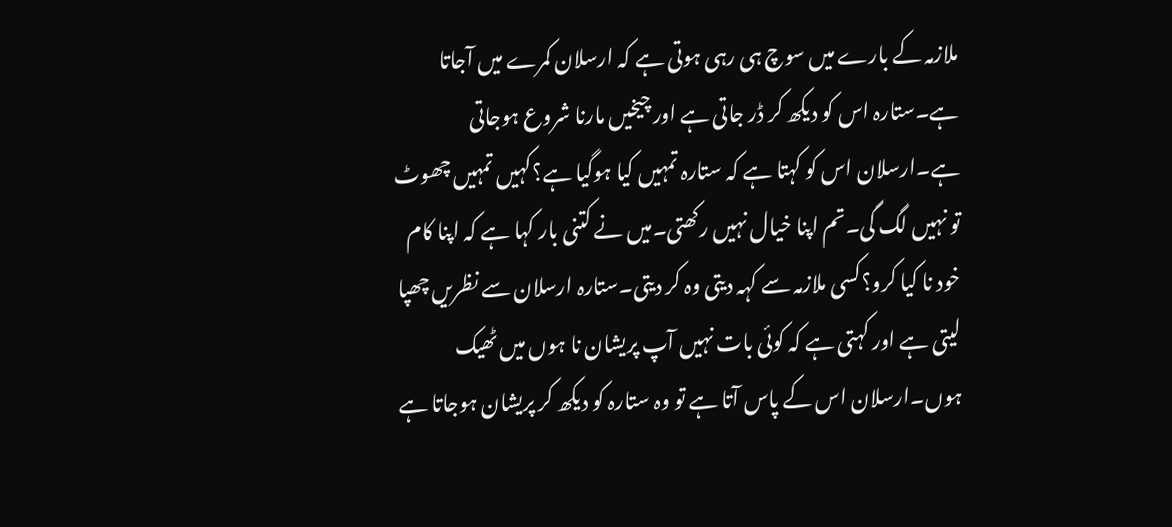ملازمہ کے بارے میں سوچ ہی رہی ہوتی ہے کہ ارسلان کمرے میں آجاتا ہے۔ستارہ اس کو دیکھ کر ڈر جاتی ہے اور چیخیں مارنا شروع ہوجاتی ہے۔ارسلان اس کو کہتا ہے کہ ستارہ تمہیں کیا ہوگیا ہے؟کہیں تمہیں چھوٹ تو نہیں لگ گی۔تم اپنا خیال نہیں رکھتی۔میں نے کتنی بار کہا ہے کہ اپنا کام خود نا کیا کرو؟کسی ملازمہ سے کہہ دیتی وہ کر دیتی۔ستارہ ارسلان سے نظریں چھپا لیتی ہے اور کہتی ہے کہ کوئی بات نہیں آپ پریشان نا ہوں میں ٹھیک ہوں۔ارسلان اس کے پاس آتا ہے تو وہ ستارہ کو دیکھ کر پریشان ہوجاتا ہے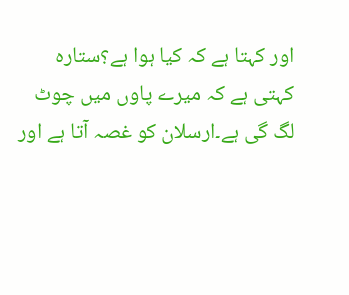اور کہتا ہے کہ کیا ہوا ہے؟ستارہ کہتی ہے کہ میرے پاوں میں چوٹ لگ گی ہے۔ارسلان کو غصہ آتا ہے اور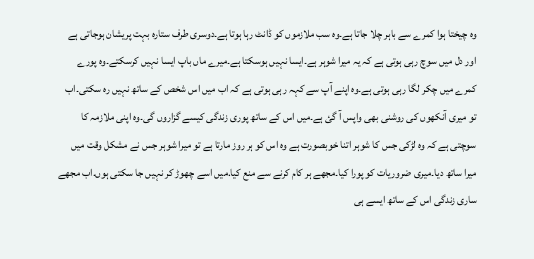وہ چیختا ہوا کمرے سے باہر چلا جاتا ہے۔وہ سب ملازموں کو ڈانٹ رہا ہوتا ہے۔دوسری طرف ستارہ بہت پریشان ہوجاتی ہے اور دل میں سوچ رہی ہوتی ہے کہ یہ میرا شوہر ہے۔ایسا نہیں ہوسکتا ہے۔میرے ماں باپ ایسا نہیں کرسکتے۔وہ پورے کمرے میں چکر لگا رہی ہوتی ہے۔وہ اپنے آپ سے کہہ رہی ہوتی ہے کہ اب میں اس شخص کے ساتھ نہیں رہ سکتی۔اب تو میری آنکھوں کی روشنی بھی واپس آ گئ ہے۔میں اس کے ساتھ پوری زندگی کیسے گزاروں گی۔وہ اپنی ملازمہ کا سوچتی ہے کہ وہ لڑکی جس کا شوہر اتنا خوبصورت ہے وہ اس کو ہر روز مارتا ہے تو میرا شوہر جس نے مشکل وقت میں میرا ساتھ دیا۔میری ضروریات کو پورا کیا۔مجھے ہر کام کرنے سے منع کیا.میں اسے چھوڑ کر نہیں جا سکتی ہوں.اب مجھے ساری زندگی اس کے ساتھ ایسے ہی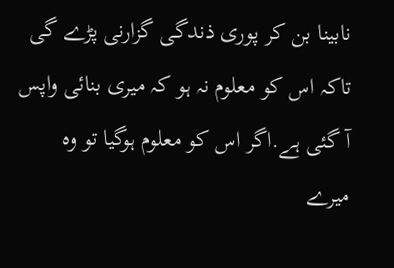نابینا بن کر پوری ذندگی گزارنی پڑے گی تاکہ اس کو معلوم نہ ہو کہ میری بنائی واپس آ گئی ہے.اگر اس کو معلوم ہوگیا تو وہ میرے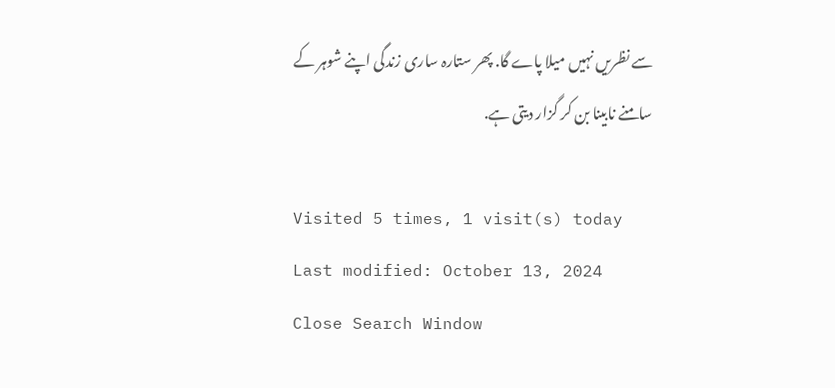سے نظریں نہیں میلا پاے گا. پھر ستارہ ساری زندگی اپنے شوہر کے سامنے نابینا بن کر گزار دیتی ہے.

Visited 5 times, 1 visit(s) today
Last modified: October 13, 2024
Close Search Window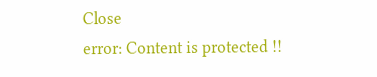Close
error: Content is protected !!